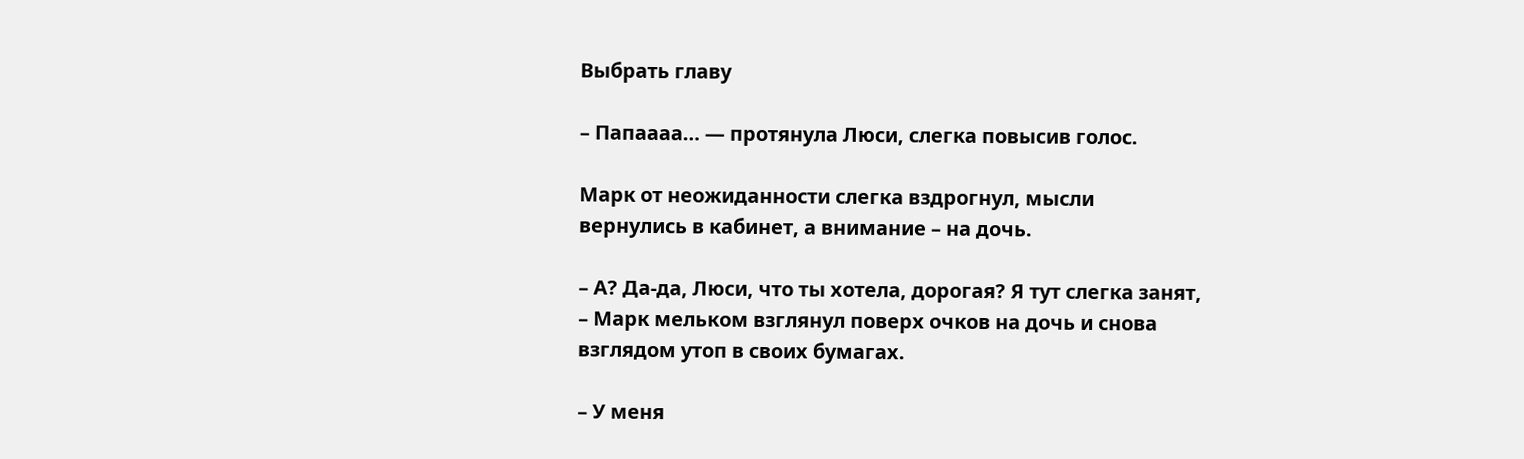Выбрать главу

– Папаааа… — протянула Люси, слегка повысив голос.

Марк от неожиданности слегка вздрогнул, мысли вернулись в кабинет, а внимание – на дочь.

– А? Да-да, Люси, что ты хотела, дорогая? Я тут слегка занят, – Марк мельком взглянул поверх очков на дочь и снова взглядом утоп в своих бумагах.

– У меня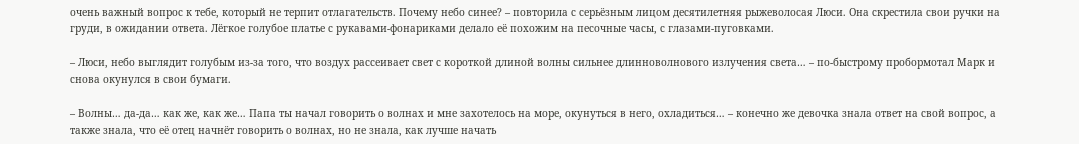очень важный вопрос к тебе, который не терпит отлагательств. Почему небо синее? – повторила с серьёзным лицом десятилетняя рыжеволосая Люси. Она скрестила свои ручки на груди, в ожидании ответа. Лёгкое голубое платье с рукавами-фонариками делало её похожим на песочные часы, с глазами-пуговками.

– Люси, небо выглядит голубым из-за того, что воздух рассеивает свет с короткой длиной волны сильнее длинноволнового излучения света… – по-быстрому пробормотал Марк и снова окунулся в свои бумаги.

– Волны… да-да… как же, как же… Папа ты начал говорить о волнах и мне захотелось на море, окунуться в него, охладиться… – конечно же девочка знала ответ на свой вопрос, а также знала, что её отец начнёт говорить о волнах, но не знала, как лучше начать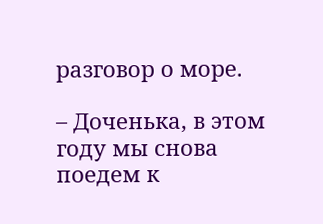разговор о море.

– Доченька, в этом году мы снова поедем к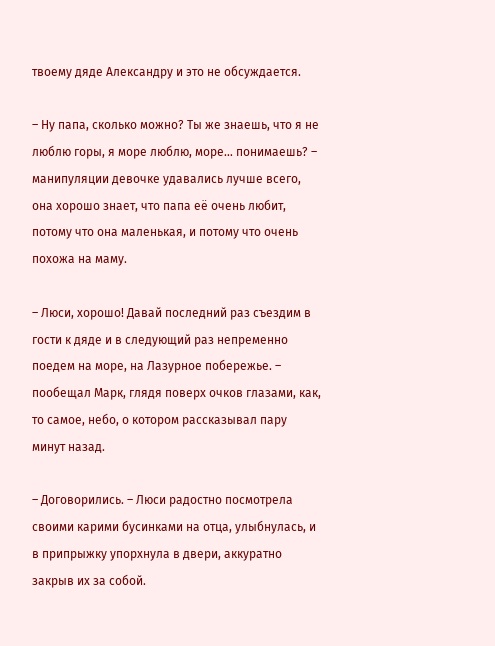твоему дяде Александру и это не обсуждается.

– Ну папа, сколько можно? Ты же знаешь, что я не люблю горы, я море люблю, море… понимаешь? – манипуляции девочке удавались лучше всего, она хорошо знает, что папа её очень любит, потому что она маленькая, и потому что очень похожа на маму.

– Люси, хорошо! Давай последний раз съездим в гости к дяде и в следующий раз непременно поедем на море, на Лазурное побережье. – пообещал Марк, глядя поверх очков глазами, как, то самое, небо, о котором рассказывал пару минут назад.

– Договорились. – Люси радостно посмотрела своими карими бусинками на отца, улыбнулась, и в припрыжку упорхнула в двери, аккуратно закрыв их за собой.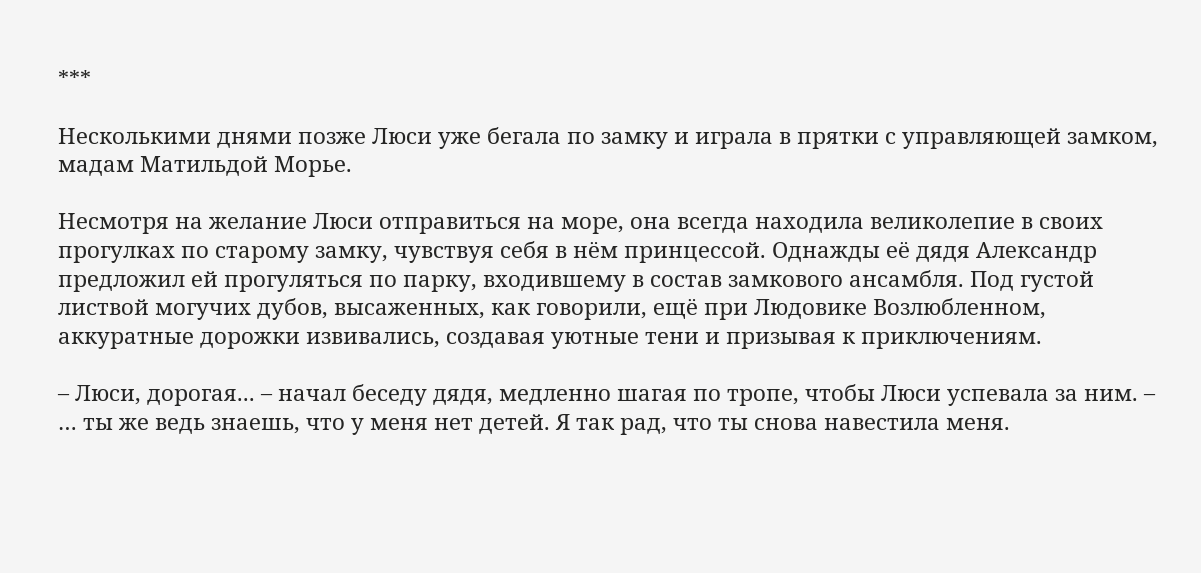***

Несколькими днями позже Люси уже бегала по замку и играла в прятки с управляющей замком, мадам Матильдой Морье.

Несмотря на желание Люси отправиться на море, она всегда находила великолепие в своих прогулках по старому замку, чувствуя себя в нём принцессой. Однажды её дядя Александр предложил ей прогуляться по парку, входившему в состав замкового ансамбля. Под густой листвой могучих дубов, высаженных, как говорили, ещё при Людовике Возлюбленном, аккуратные дорожки извивались, создавая уютные тени и призывая к приключениям.

– Люси, дорогая... – начал беседу дядя, медленно шагая по тропе, чтобы Люси успевала за ним. – … ты же ведь знаешь, что у меня нет детей. Я так рад, что ты снова навестила меня.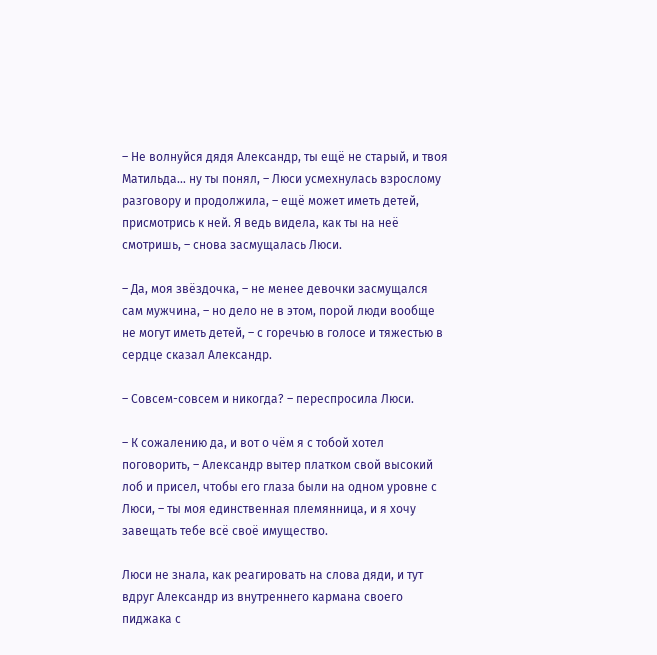– Не волнуйся дядя Александр, ты ещё не старый, и твоя Матильда… ну ты понял, – Люси усмехнулась взрослому разговору и продолжила, – ещё может иметь детей, присмотрись к ней. Я ведь видела, как ты на неё смотришь, – снова засмущалась Люси.

– Да, моя звёздочка, – не менее девочки засмущался сам мужчина, – но дело не в этом, порой люди вообще не могут иметь детей, – с горечью в голосе и тяжестью в сердце сказал Александр.

– Совсем-совсем и никогда? – переспросила Люси.

– К сожалению да, и вот о чём я с тобой хотел поговорить, – Александр вытер платком свой высокий лоб и присел, чтобы его глаза были на одном уровне с Люси, – ты моя единственная племянница, и я хочу завещать тебе всё своё имущество.

Люси не знала, как реагировать на слова дяди, и тут вдруг Александр из внутреннего кармана своего пиджака с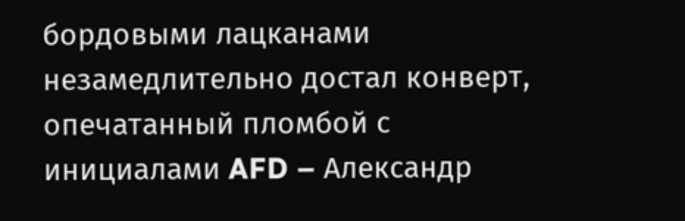бордовыми лацканами незамедлительно достал конверт, опечатанный пломбой с инициалами AFD – Александр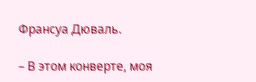Франсуа Дюваль.

– В этом конверте, моя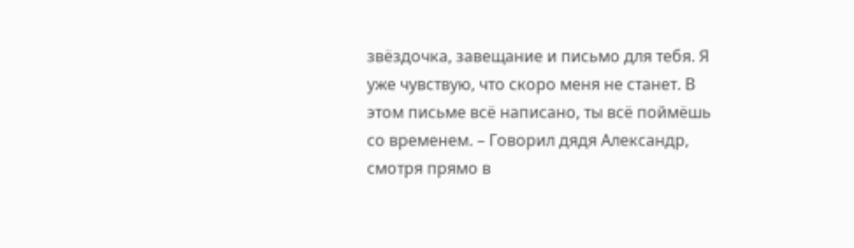звёздочка, завещание и письмо для тебя. Я уже чувствую, что скоро меня не станет. В этом письме всё написано, ты всё поймёшь со временем. – Говорил дядя Александр, смотря прямо в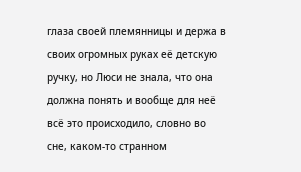глаза своей племянницы и держа в своих огромных руках её детскую ручку, но Люси не знала, что она должна понять и вообще для неё всё это происходило, словно во сне, каком-то странном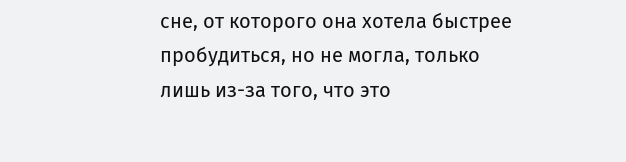сне, от которого она хотела быстрее пробудиться, но не могла, только лишь из-за того, что это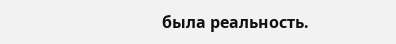была реальность.